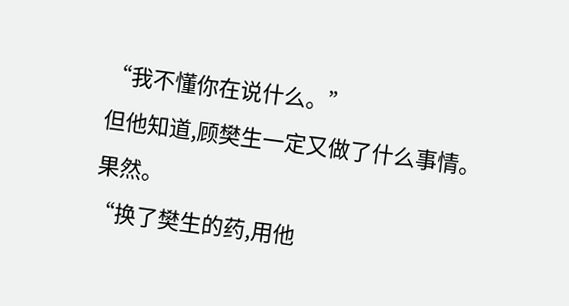“我不懂你在说什么。”
但他知道,顾樊生一定又做了什么事情。
果然。
“换了樊生的药,用他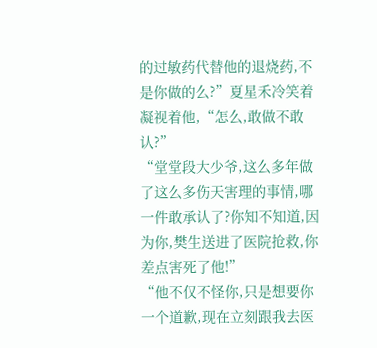的过敏药代替他的退烧药,不是你做的么?”夏星禾冷笑着凝视着他,“怎么,敢做不敢认?”
“堂堂段大少爷,这么多年做了这么多伤天害理的事情,哪一件敢承认了?你知不知道,因为你,樊生送进了医院抢救,你差点害死了他!”
“他不仅不怪你,只是想要你一个道歉,现在立刻跟我去医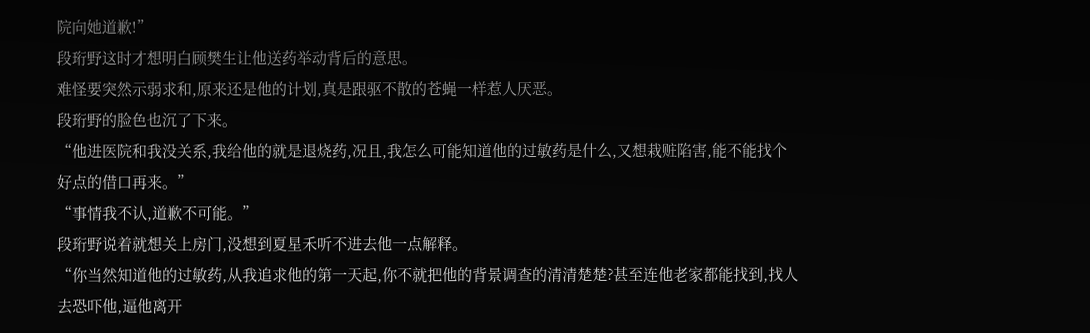院向她道歉!”
段珩野这时才想明白顾樊生让他送药举动背后的意思。
难怪要突然示弱求和,原来还是他的计划,真是跟驱不散的苍蝇一样惹人厌恶。
段珩野的脸色也沉了下来。
“他进医院和我没关系,我给他的就是退烧药,况且,我怎么可能知道他的过敏药是什么,又想栽赃陷害,能不能找个好点的借口再来。”
“事情我不认,道歉不可能。”
段珩野说着就想关上房门,没想到夏星禾听不进去他一点解释。
“你当然知道他的过敏药,从我追求他的第一天起,你不就把他的背景调查的清清楚楚?甚至连他老家都能找到,找人去恐吓他,逼他离开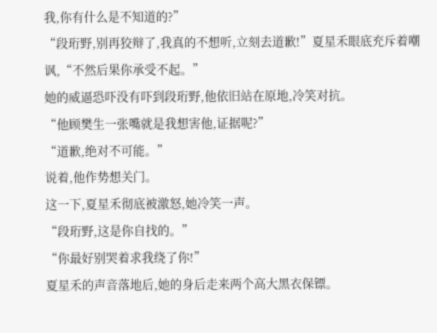我,你有什么是不知道的?”
“段珩野,别再狡辩了,我真的不想听,立刻去道歉!”夏星禾眼底充斥着嘲讽,“不然后果你承受不起。”
她的威逼恐吓没有吓到段珩野,他依旧站在原地,冷笑对抗。
“他顾樊生一张嘴就是我想害他,证据呢?”
“道歉,绝对不可能。”
说着,他作势想关门。
这一下,夏星禾彻底被激怒,她冷笑一声。
“段珩野,这是你自找的。”
“你最好别哭着求我绕了你!”
夏星禾的声音落地后,她的身后走来两个高大黑衣保镖。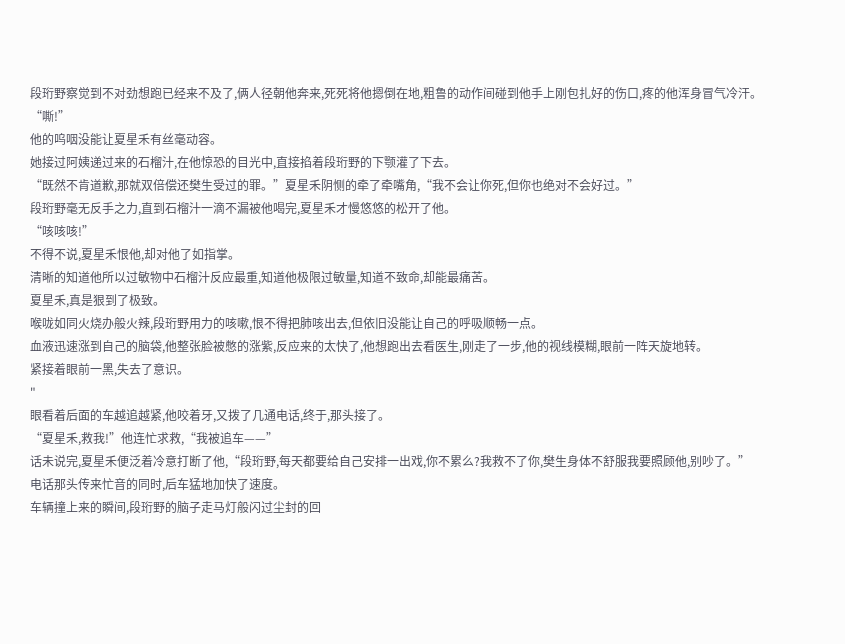段珩野察觉到不对劲想跑已经来不及了,俩人径朝他奔来,死死将他摁倒在地,粗鲁的动作间碰到他手上刚包扎好的伤口,疼的他浑身冒气冷汗。
“嘶!”
他的呜咽没能让夏星禾有丝毫动容。
她接过阿姨递过来的石榴汁,在他惊恐的目光中,直接掐着段珩野的下颚灌了下去。
“既然不肯道歉,那就双倍偿还樊生受过的罪。”夏星禾阴恻的牵了牵嘴角,“我不会让你死,但你也绝对不会好过。”
段珩野毫无反手之力,直到石榴汁一滴不漏被他喝完,夏星禾才慢悠悠的松开了他。
“咳咳咳!”
不得不说,夏星禾恨他,却对他了如指掌。
清晰的知道他所以过敏物中石榴汁反应最重,知道他极限过敏量,知道不致命,却能最痛苦。
夏星禾,真是狠到了极致。
喉咙如同火烧办般火辣,段珩野用力的咳嗽,恨不得把肺咳出去,但依旧没能让自己的呼吸顺畅一点。
血液迅速涨到自己的脑袋,他整张脸被憋的涨紫,反应来的太快了,他想跑出去看医生,刚走了一步,他的视线模糊,眼前一阵天旋地转。
紧接着眼前一黑,失去了意识。
"
眼看着后面的车越追越紧,他咬着牙,又拨了几通电话,终于,那头接了。
“夏星禾,救我!”他连忙求救,“我被追车——”
话未说完,夏星禾便泛着冷意打断了他,“段珩野,每天都要给自己安排一出戏,你不累么?我救不了你,樊生身体不舒服我要照顾他,别吵了。”
电话那头传来忙音的同时,后车猛地加快了速度。
车辆撞上来的瞬间,段珩野的脑子走马灯般闪过尘封的回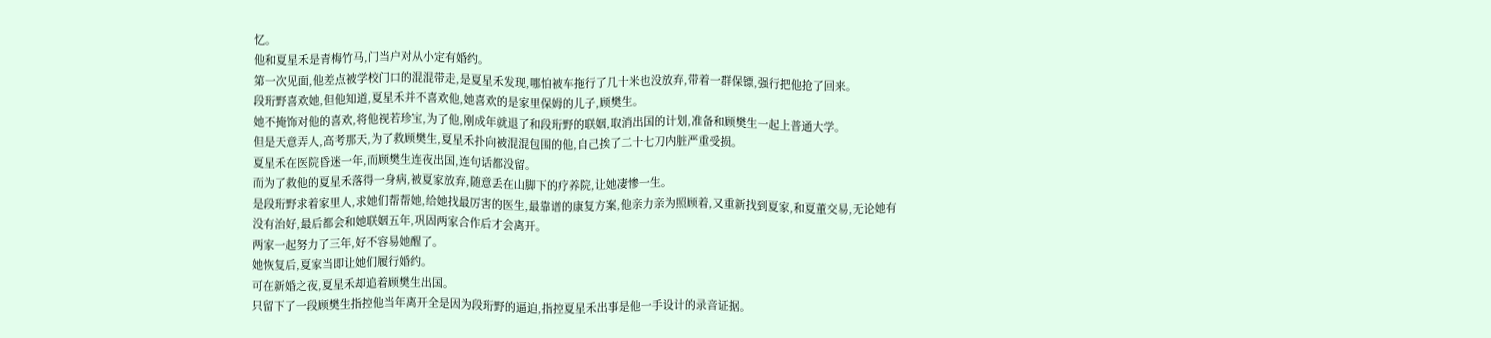忆。
他和夏星禾是青梅竹马,门当户对从小定有婚约。
第一次见面,他差点被学校门口的混混带走,是夏星禾发现,哪怕被车拖行了几十米也没放弃,带着一群保镖,强行把他抢了回来。
段珩野喜欢她,但他知道,夏星禾并不喜欢他,她喜欢的是家里保姆的儿子,顾樊生。
她不掩饰对他的喜欢,将他视若珍宝,为了他,刚成年就退了和段珩野的联姻,取消出国的计划,准备和顾樊生一起上普通大学。
但是天意弄人,高考那天,为了救顾樊生,夏星禾扑向被混混包围的他,自己挨了二十七刀内脏严重受损。
夏星禾在医院昏迷一年,而顾樊生连夜出国,连句话都没留。
而为了救他的夏星禾落得一身病,被夏家放弃,随意丢在山脚下的疗养院,让她凄惨一生。
是段珩野求着家里人,求她们帮帮她,给她找最厉害的医生,最靠谱的康复方案,他亲力亲为照顾着,又重新找到夏家,和夏董交易,无论她有没有治好,最后都会和她联姻五年,巩固两家合作后才会离开。
两家一起努力了三年,好不容易她醒了。
她恢复后,夏家当即让她们履行婚约。
可在新婚之夜,夏星禾却追着顾樊生出国。
只留下了一段顾樊生指控他当年离开全是因为段珩野的逼迫,指控夏星禾出事是他一手设计的录音证据。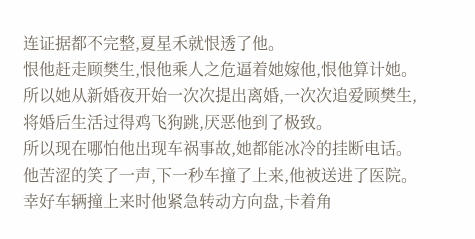连证据都不完整,夏星禾就恨透了他。
恨他赶走顾樊生,恨他乘人之危逼着她嫁他,恨他算计她。
所以她从新婚夜开始一次次提出离婚,一次次追爱顾樊生,将婚后生活过得鸡飞狗跳,厌恶他到了极致。
所以现在哪怕他出现车祸事故,她都能冰冷的挂断电话。
他苦涩的笑了一声,下一秒车撞了上来,他被送进了医院。
幸好车辆撞上来时他紧急转动方向盘,卡着角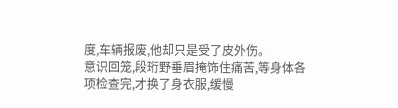度,车辆报废,他却只是受了皮外伤。
意识回笼,段珩野垂眉掩饰住痛苦,等身体各项检查完,才换了身衣服,缓慢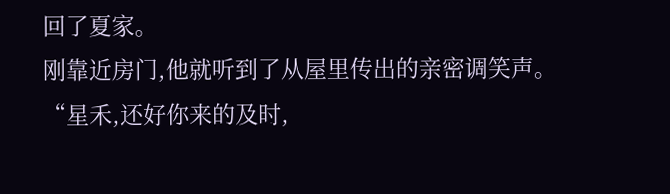回了夏家。
刚靠近房门,他就听到了从屋里传出的亲密调笑声。
“星禾,还好你来的及时,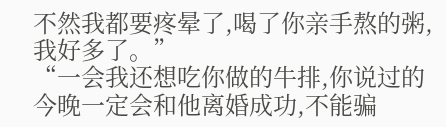不然我都要疼晕了,喝了你亲手熬的粥,我好多了。”
“一会我还想吃你做的牛排,你说过的今晚一定会和他离婚成功,不能骗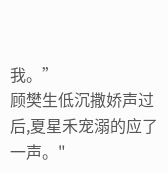我。”
顾樊生低沉撒娇声过后,夏星禾宠溺的应了一声。"